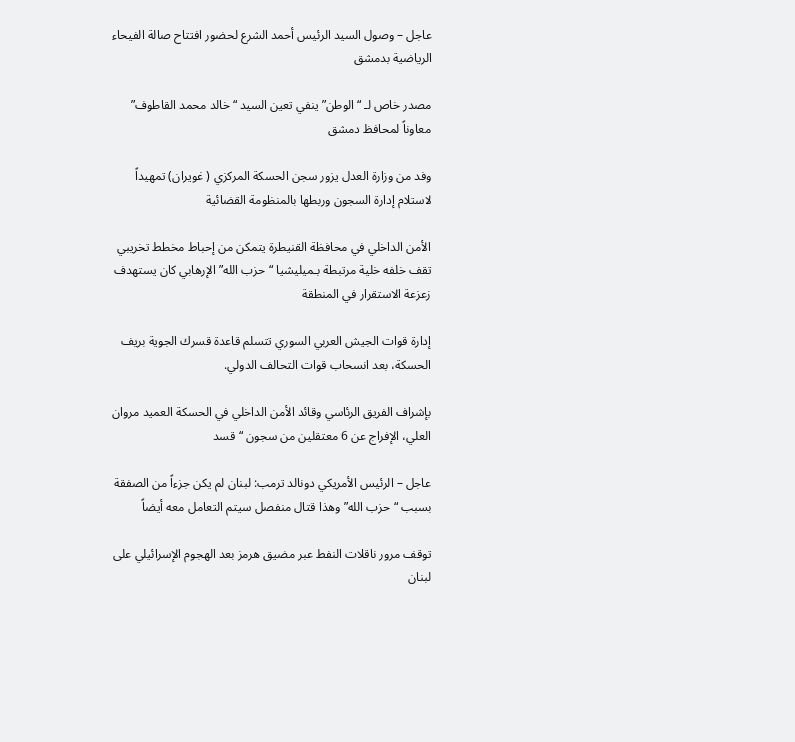عاجل – وصول السيد الرئيس أحمد الشرع لحضور افتتاح صالة الفيحاء الرياضية بدمشق

مصدر خاص لـ “الوطن” ينفي تعين السيد “خالد محمد القاطوف” معاوناً لمحافظ دمشق

وفد من وزارة العدل يزور سجن الحسكة المركزي ( غويران) تمهيداً لاستلام إدارة السجون وربطها بالمنظومة القضائية

الأمن الداخلي في محافظة القنيطرة يتمكن من إحباط مخطط تخريبي تقف خلفه خلية مرتبطة بـميليشيا “حزب الله” الإرهابي كان يستهدف زعزعة الاستقرار في المنطقة

إدارة قوات الجيش العربي السوري تتسلم قاعدة قسرك الجوية بريف الحسكة، بعد انسحاب قوات التحالف الدولي.

بإشراف الفريق الرئاسي وقائد الأمن الداخلي في الحسكة العميد مروان العلي، الإفراج عن 6 معتقلين من سجون “قسد

عاجل – الرئيس الأمريكي دونالد ترمب: لبنان لم يكن جزءاً من الصفقة بسبب “حزب الله” وهذا قتال منفصل سيتم التعامل معه أيضاً

توقف مرور ناقلات النفط عبر مضيق هرمز بعد الهجوم الإسرائيلي على لبنان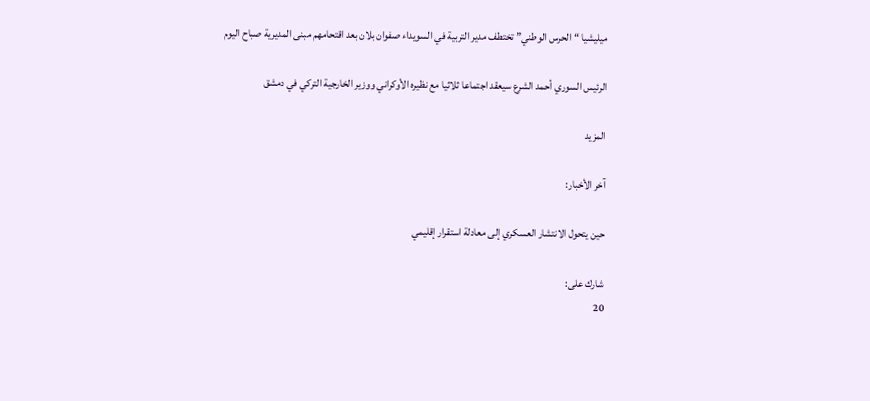ميليشيا “الحرس الوطني” تختطف مدير التربية في السويداء صفوان بلان بعد اقتحامهم مبنى المديرية صباح اليوم

الرئيس السوري أحمد الشرع سيعقد اجتماعا ثلاثيا مع نظيره الأوكراني ووزير الخارجية التركي في دمشق

المزيد

آخر الأخبار:

حين يتحول الانتشار العسكري إلى معادلة استقرار إقليمي

شارك على:
20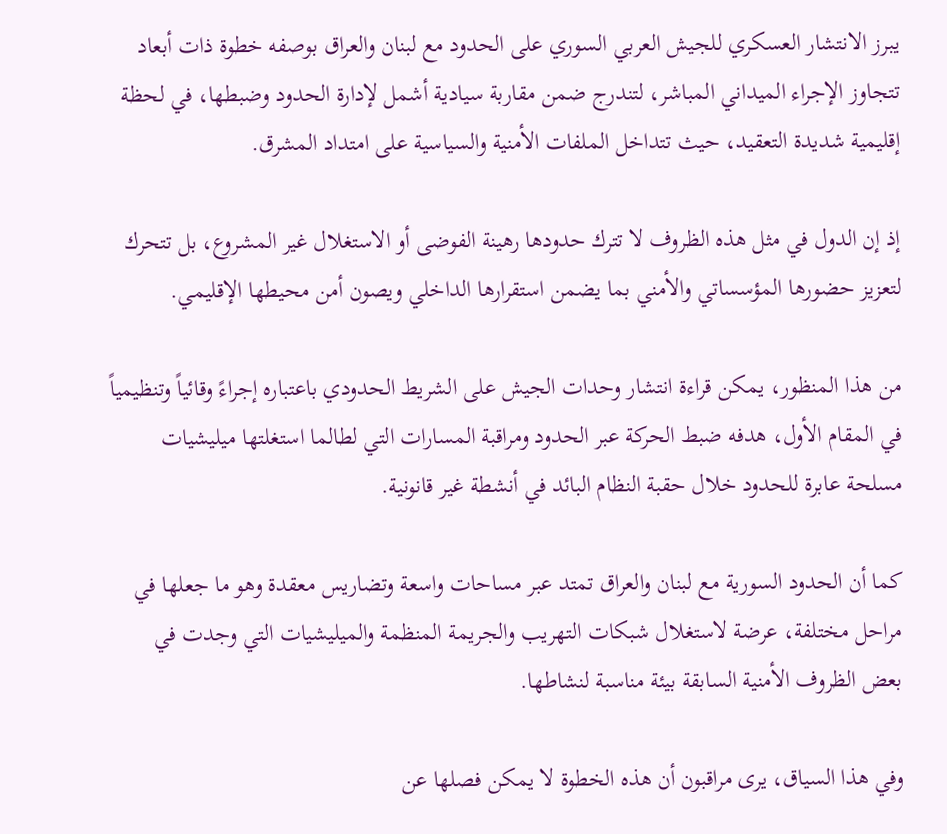يبرز الانتشار العسكري للجيش العربي السوري على الحدود مع لبنان والعراق بوصفه خطوة ذات أبعاد تتجاوز الإجراء الميداني المباشر، لتندرج ضمن مقاربة سيادية أشمل لإدارة الحدود وضبطها، في لحظة إقليمية شديدة التعقيد، حيث تتداخل الملفات الأمنية والسياسية على امتداد المشرق.

إذ إن الدول في مثل هذه الظروف لا تترك حدودها رهينة الفوضى أو الاستغلال غير المشروع، بل تتحرك لتعزيز حضورها المؤسساتي والأمني بما يضمن استقرارها الداخلي ويصون أمن محيطها الإقليمي.

من هذا المنظور، يمكن قراءة انتشار وحدات الجيش على الشريط الحدودي باعتباره إجراءً وقائياً وتنظيمياً في المقام الأول، هدفه ضبط الحركة عبر الحدود ومراقبة المسارات التي لطالما استغلتها ميليشيات مسلحة عابرة للحدود خلال حقبة النظام البائد في أنشطة غير قانونية.

كما أن الحدود السورية مع لبنان والعراق تمتد عبر مساحات واسعة وتضاريس معقدة وهو ما جعلها في مراحل مختلفة، عرضة لاستغلال شبكات التهريب والجريمة المنظمة والميليشيات التي وجدت في بعض الظروف الأمنية السابقة بيئة مناسبة لنشاطها.

وفي هذا السياق، يرى مراقبون أن هذه الخطوة لا يمكن فصلها عن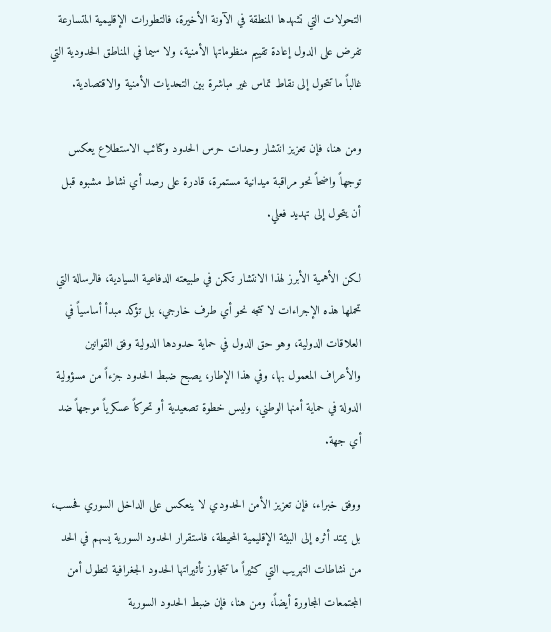التحولات التي تشهدها المنطقة في الآونة الأخيرة، فالتطورات الإقليمية المتسارعة تفرض على الدول إعادة تقييم منظوماتها الأمنية، ولا سيما في المناطق الحدودية التي غالباً ما تتحول إلى نقاط تماس غير مباشرة بين التحديات الأمنية والاقتصادية.

ومن هنا، فإن تعزيز انتشار وحدات حرس الحدود وكتائب الاستطلاع يعكس توجهاً واضحاً نحو مراقبة ميدانية مستمرة، قادرة على رصد أي نشاط مشبوه قبل أن يتحول إلى تهديد فعلي.

لكن الأهمية الأبرز لهذا الانتشار تكمن في طبيعته الدفاعية السيادية، فالرسالة التي تحملها هذه الإجراءات لا تتجه نحو أي طرف خارجي، بل تؤكد مبدأ أساسياً في العلاقات الدولية، وهو حق الدول في حماية حدودها الدولية وفق القوانين والأعراف المعمول بها، وفي هذا الإطار، يصبح ضبط الحدود جزءاً من مسؤولية الدولة في حماية أمنها الوطني، وليس خطوة تصعيدية أو تحركاً عسكرياً موجهاً ضد أي جهة.

ووفق خبراء، فإن تعزيز الأمن الحدودي لا ينعكس على الداخل السوري فحسب، بل يمتد أثره إلى البيئة الإقليمية المحيطة، فاستقرار الحدود السورية يسهم في الحد من نشاطات التهريب التي كثيراً ما تتجاوز تأثيراتها الحدود الجغرافية لتطول أمن المجتمعات المجاورة أيضاً، ومن هنا، فإن ضبط الحدود السورية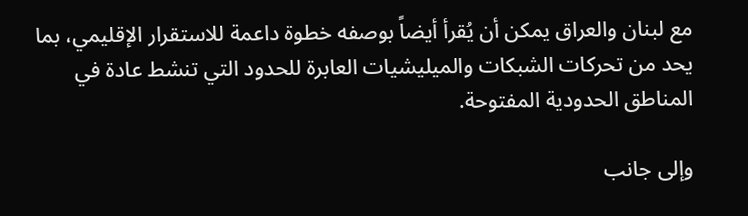مع لبنان والعراق يمكن أن يُقرأ أيضاً بوصفه خطوة داعمة للاستقرار الإقليمي، بما يحد من تحركات الشبكات والميليشيات العابرة للحدود التي تنشط عادة في المناطق الحدودية المفتوحة.

وإلى جانب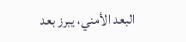البعد الأمني، يبرز بعد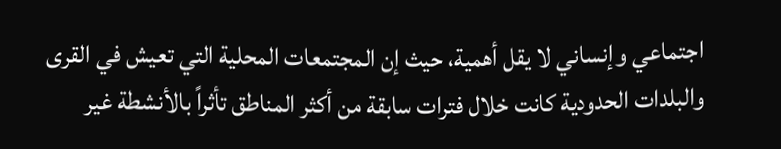اجتماعي وإنساني لا يقل أهمية، حيث إن المجتمعات المحلية التي تعيش في القرى والبلدات الحدودية كانت خلال فترات سابقة من أكثر المناطق تأثراً بالأنشطة غير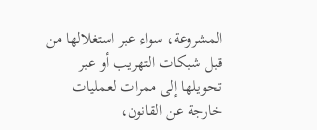المشروعة، سواء عبر استغلالها من قبل شبكات التهريب أو عبر تحويلها إلى ممرات لعمليات خارجة عن القانون،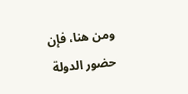ومن هنا، فإن حضور الدولة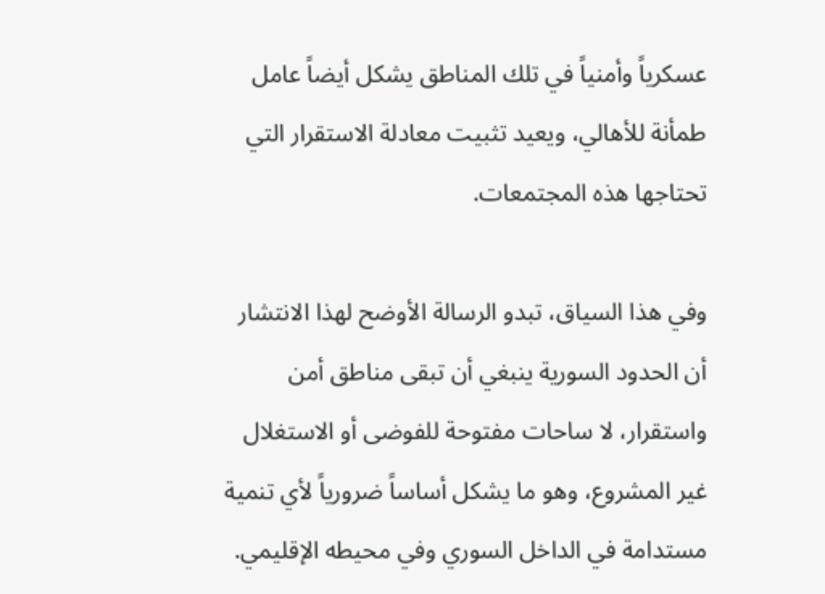عسكرياً وأمنياً في تلك المناطق يشكل أيضاً عامل طمأنة للأهالي، ويعيد تثبيت معادلة الاستقرار التي تحتاجها هذه المجتمعات.

وفي هذا السياق، تبدو الرسالة الأوضح لهذا الانتشار أن الحدود السورية ينبغي أن تبقى مناطق أمن واستقرار، لا ساحات مفتوحة للفوضى أو الاستغلال غير المشروع، وهو ما يشكل أساساً ضرورياً لأي تنمية مستدامة في الداخل السوري وفي محيطه الإقليمي.